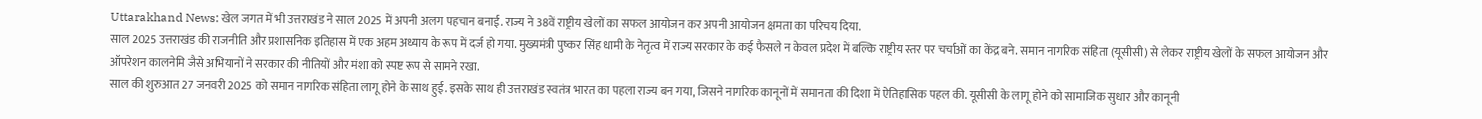Uttarakhand News: खेल जगत में भी उत्तराखंड ने साल 2025 में अपनी अलग पहचान बनाई. राज्य ने 38वें राष्ट्रीय खेलों का सफल आयोजन कर अपनी आयोजन क्षमता का परिचय दिया.
साल 2025 उत्तराखंड की राजनीति और प्रशासनिक इतिहास में एक अहम अध्याय के रूप में दर्ज हो गया. मुख्यमंत्री पुष्कर सिंह धामी के नेतृत्व में राज्य सरकार के कई फैसले न केवल प्रदेश में बल्कि राष्ट्रीय स्तर पर चर्चाओं का केंद्र बने. समान नागरिक संहिता (यूसीसी) से लेकर राष्ट्रीय खेलों के सफल आयोजन और ऑपरेशन कालनेमि जैसे अभियानों ने सरकार की नीतियों और मंशा को स्पष्ट रूप से सामने रखा.
साल की शुरुआत 27 जनवरी 2025 को समान नागरिक संहिता लागू होने के साथ हुई. इसके साथ ही उत्तराखंड स्वतंत्र भारत का पहला राज्य बन गया, जिसने नागरिक कानूनों में समानता की दिशा में ऐतिहासिक पहल की. यूसीसी के लागू होने को सामाजिक सुधार और कानूनी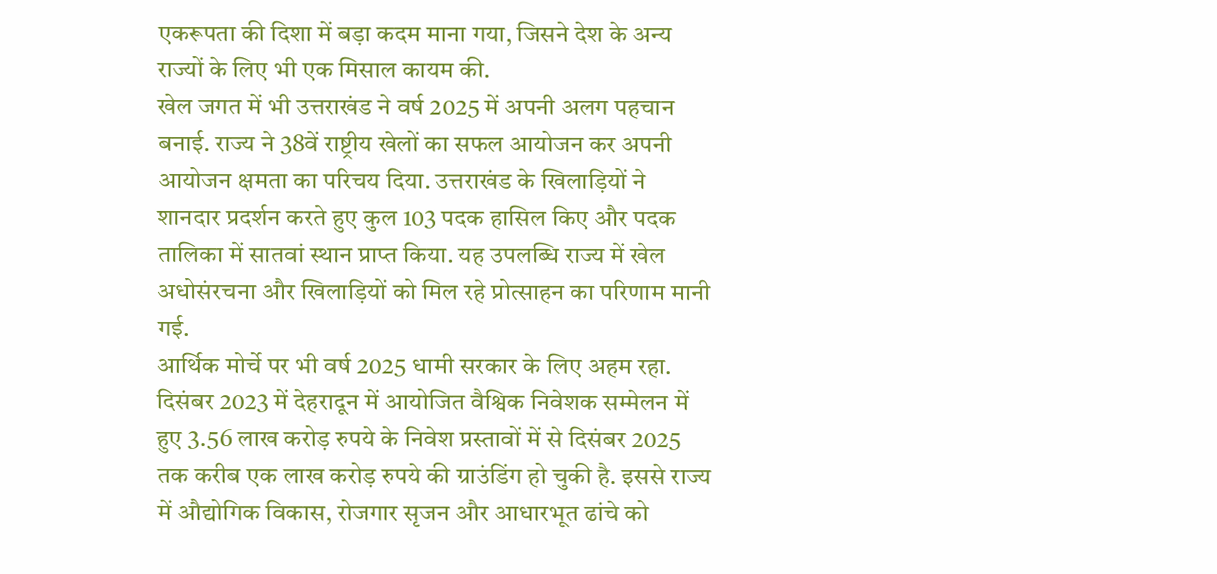एकरूपता की दिशा में बड़ा कदम माना गया, जिसने देश के अन्य राज्यों के लिए भी एक मिसाल कायम की.
खेल जगत में भी उत्तराखंड ने वर्ष 2025 में अपनी अलग पहचान बनाई. राज्य ने 38वें राष्ट्रीय खेलों का सफल आयोजन कर अपनी आयोजन क्षमता का परिचय दिया. उत्तराखंड के खिलाड़ियों ने शानदार प्रदर्शन करते हुए कुल 103 पदक हासिल किए और पदक तालिका में सातवां स्थान प्राप्त किया. यह उपलब्धि राज्य में खेल अधोसंरचना और खिलाड़ियों को मिल रहे प्रोत्साहन का परिणाम मानी गई.
आर्थिक मोर्चे पर भी वर्ष 2025 धामी सरकार के लिए अहम रहा. दिसंबर 2023 में देहरादून में आयोजित वैश्विक निवेशक सम्मेलन में हुए 3.56 लाख करोड़ रुपये के निवेश प्रस्तावों में से दिसंबर 2025 तक करीब एक लाख करोड़ रुपये की ग्राउंडिंग हो चुकी है. इससे राज्य में औद्योगिक विकास, रोजगार सृजन और आधारभूत ढांचे को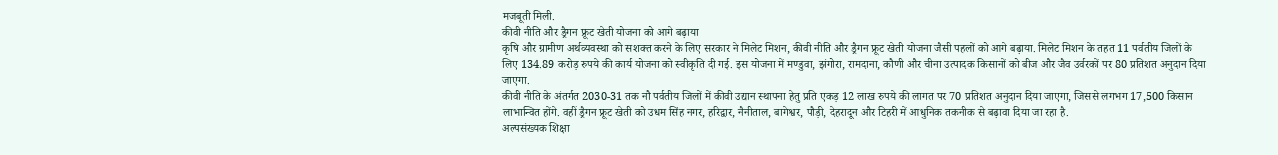मजबूती मिली.
कीवी नीति और ड्रैगन फ्रूट खेती योजना को आगे बढ़ाया
कृषि और ग्रामीण अर्थव्यवस्था को सशक्त करने के लिए सरकार ने मिलेट मिशन, कीवी नीति और ड्रैगन फ्रूट खेती योजना जैसी पहलों को आगे बढ़ाया. मिलेट मिशन के तहत 11 पर्वतीय जिलों के लिए 134.89 करोड़ रुपये की कार्य योजना को स्वीकृति दी गई. इस योजना में मण्डुवा, झंगोरा, रामदाना, कौणी और चीना उत्पादक किसानों को बीज और जैव उर्वरकों पर 80 प्रतिशत अनुदान दिया जाएगा.
कीवी नीति के अंतर्गत 2030-31 तक नौ पर्वतीय जिलों में कीवी उद्यान स्थापना हेतु प्रति एकड़ 12 लाख रुपये की लागत पर 70 प्रतिशत अनुदान दिया जाएगा, जिससे लगभग 17,500 किसान लाभान्वित होंगे. वहीं ड्रैगन फ्रूट खेती को उधम सिंह नगर, हरिद्वार, नैनीताल, बागेश्वर, पौड़ी, देहरादून और टिहरी में आधुनिक तकनीक से बढ़ावा दिया जा रहा है.
अल्पसंख्यक शिक्षा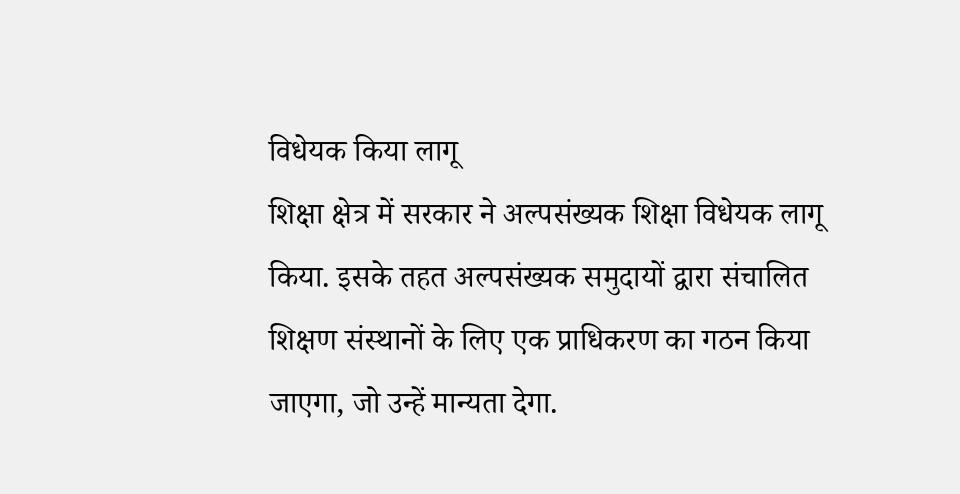विधेयक किया लागू
शिक्षा क्षेत्र में सरकार ने अल्पसंख्यक शिक्षा विधेयक लागू किया. इसके तहत अल्पसंख्यक समुदायों द्वारा संचालित शिक्षण संस्थानों के लिए एक प्राधिकरण का गठन किया जाएगा, जो उन्हें मान्यता देगा.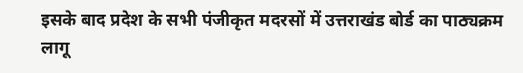इसके बाद प्रदेश के सभी पंजीकृत मदरसों में उत्तराखंड बोर्ड का पाठ्यक्रम लागू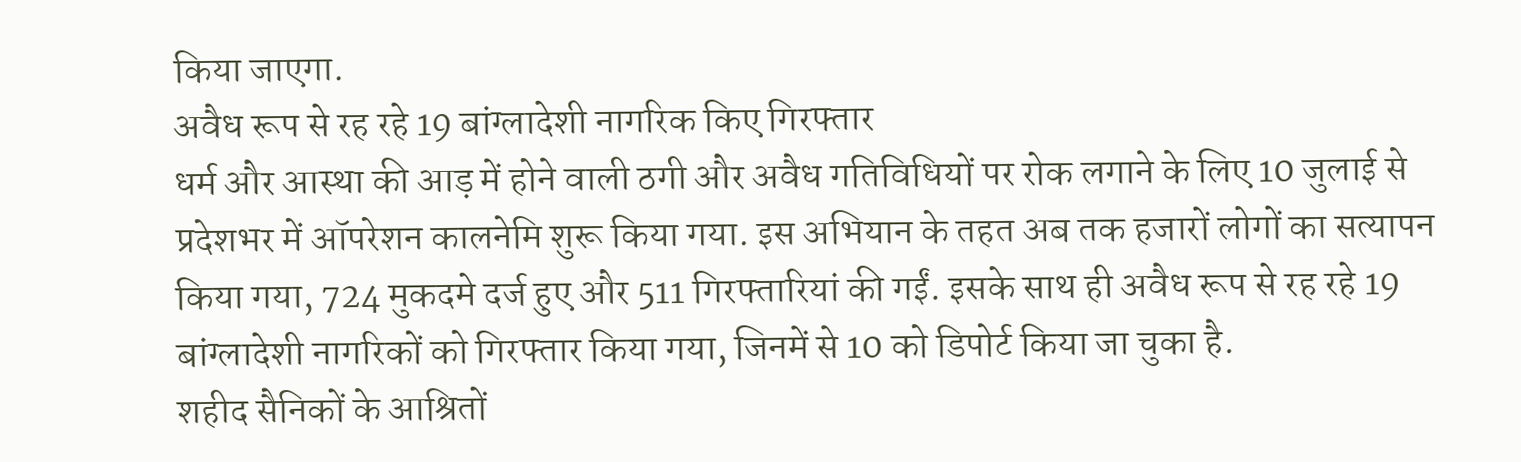किया जाएगा.
अवैध रूप से रह रहे 19 बांग्लादेशी नागरिक किए गिरफ्तार
धर्म और आस्था की आड़ में होने वाली ठगी और अवैध गतिविधियों पर रोक लगाने के लिए 10 जुलाई से प्रदेशभर में ऑपरेशन कालनेमि शुरू किया गया. इस अभियान के तहत अब तक हजारों लोगों का सत्यापन किया गया, 724 मुकदमे दर्ज हुए और 511 गिरफ्तारियां की गईं. इसके साथ ही अवैध रूप से रह रहे 19 बांग्लादेशी नागरिकों को गिरफ्तार किया गया, जिनमें से 10 को डिपोर्ट किया जा चुका है.
शहीद सैनिकों के आश्रितों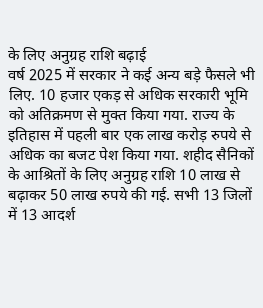के लिए अनुग्रह राशि बढ़ाई
वर्ष 2025 में सरकार ने कई अन्य बड़े फैसले भी लिए. 10 हजार एकड़ से अधिक सरकारी भूमि को अतिक्रमण से मुक्त किया गया. राज्य के इतिहास में पहली बार एक लाख करोड़ रुपये से अधिक का बजट पेश किया गया. शहीद सैनिकों के आश्रितों के लिए अनुग्रह राशि 10 लाख से बढ़ाकर 50 लाख रुपये की गई. सभी 13 जिलों में 13 आदर्श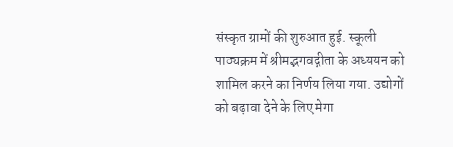संस्कृत ग्रामों की शुरुआत हुई. स्कूली पाठ्यक्रम में श्रीमद्भगवद्गीता के अध्ययन को शामिल करने का निर्णय लिया गया. उद्योगों को बढ़ावा देने के लिए मेगा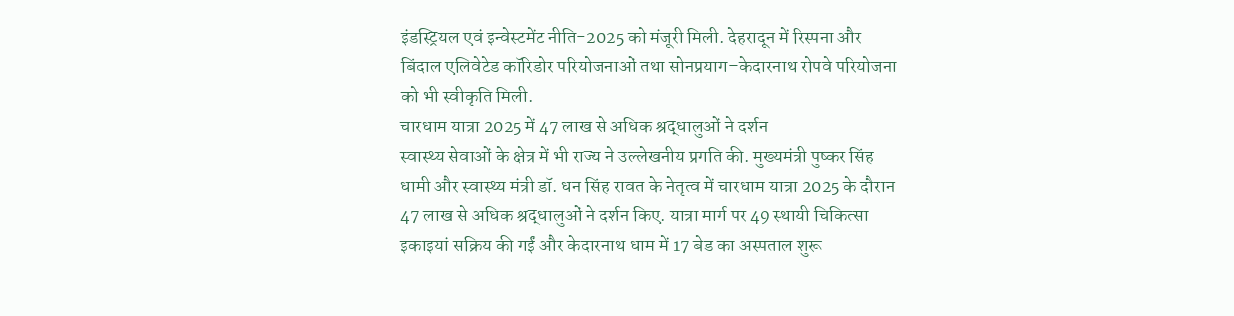इंडस्ट्रियल एवं इन्वेस्टमेंट नीति-2025 को मंजूरी मिली. देहरादून में रिस्पना और बिंदाल एलिवेटेड कॉरिडोर परियोजनाओं तथा सोनप्रयाग–केदारनाथ रोपवे परियोजना को भी स्वीकृति मिली.
चारधाम यात्रा 2025 में 47 लाख से अधिक श्रद्धालुओं ने दर्शन
स्वास्थ्य सेवाओं के क्षेत्र में भी राज्य ने उल्लेखनीय प्रगति की. मुख्यमंत्री पुष्कर सिंह धामी और स्वास्थ्य मंत्री डॉ. धन सिंह रावत के नेतृत्व में चारधाम यात्रा 2025 के दौरान 47 लाख से अधिक श्रद्धालुओं ने दर्शन किए. यात्रा मार्ग पर 49 स्थायी चिकित्सा इकाइयां सक्रिय की गईं और केदारनाथ धाम में 17 बेड का अस्पताल शुरू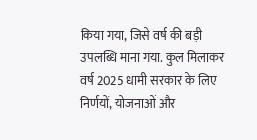किया गया, जिसे वर्ष की बड़ी उपलब्धि माना गया. कुल मिलाकर वर्ष 2025 धामी सरकार के लिए निर्णयों, योजनाओं और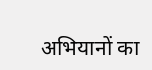अभियानों का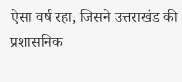ऐसा वर्ष रहा, जिसने उत्तराखंड की प्रशासनिक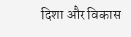दिशा और विकास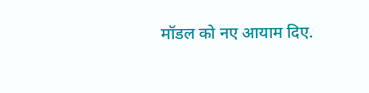मॉडल को नए आयाम दिए.